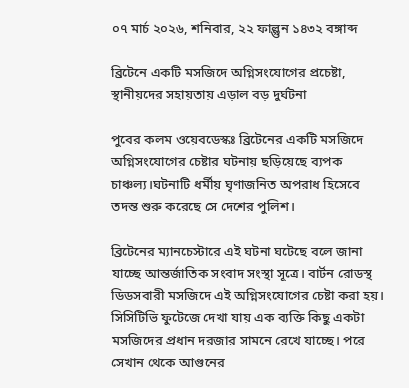০৭ মার্চ ২০২৬, শনিবার, ২২ ফাল্গুন ১৪৩২ বঙ্গাব্দ

ব্রিটেনে একটি মসজিদে অগ্নিসংযোগের প্রচেষ্টা, স্থানীয়দের সহায়তায় এড়াল বড় দুর্ঘটনা

পুবের কলম ওয়েবডেস্কঃ ব্রিটেনের একটি মসজিদে অগ্নিসংযোগের চেষ্টার ঘটনায় ছড়িয়েছে ব্যপক চাঞ্চল্য।ঘটনাটি ধর্মীয় ঘৃণাজনিত অপরাধ হিসেবে তদন্ত শুরু করেছে সে দেশের পুলিশ।

ব্রিটেনের ম্যানচেস্টারে এই ঘটনা ঘটেছে বলে জানা যাচ্ছে আন্তর্জাতিক সংবাদ সংস্থা সূত্রে। বার্টন রোডস্থ ডিডসবারী মসজিদে এই অগ্নিসংযোগের চেষ্টা করা হয়। সিসিটিভি ফুটেজে দেখা যায় এক ব্যক্তি কিছু একটা মসজিদের প্রধান দরজার সামনে রেখে যাচ্ছে। পরে সেখান থেকে আগুনের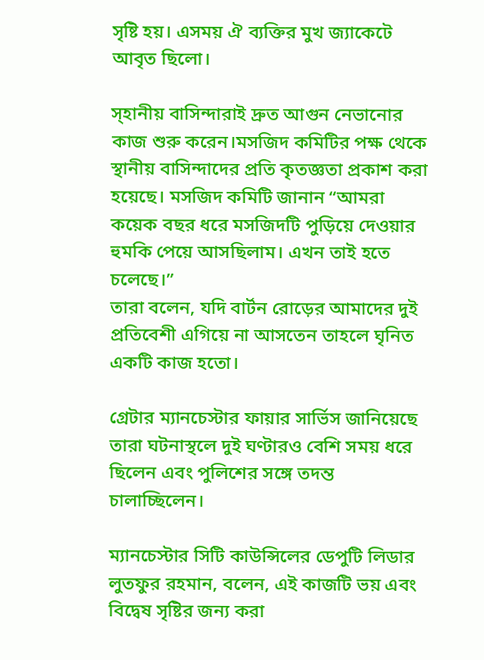সৃষ্টি হয়। এসময় ঐ ব্যক্তির মুখ জ্যাকেটে আবৃত ছিলো।

স্হানীয় বাসিন্দারাই দ্রুত আগুন নেভানোর কাজ শুরু করেন।মসজিদ কমিটির পক্ষ থেকে স্থানীয় বাসিন্দাদের প্রতি কৃতজ্ঞতা প্রকাশ করা হয়েছে। মসজিদ কমিটি জানান “আমরা কয়েক বছর ধরে মসজিদটি পুড়িয়ে দেওয়ার হুমকি পেয়ে আসছিলাম। এখন তাই হতে চলেছে।”
তারা বলেন, যদি বার্টন রোড়ের আমাদের দুই প্রতিবেশী এগিয়ে না আসতেন তাহলে ঘৃনিত একটি কাজ হতো।

গ্রেটার ম্যানচেস্টার ফায়ার সার্ভিস জানিয়েছে তারা ঘটনাস্থলে দুই ঘণ্টারও বেশি সময় ধরে ছিলেন এবং পুলিশের সঙ্গে তদন্ত চালাচ্ছিলেন।

ম্যানচেস্টার সিটি কাউন্সিলের ডেপুটি লিডার লুতফুর রহমান, বলেন, এই কাজটি ভয় এবং বিদ্বেষ সৃষ্টির জন্য করা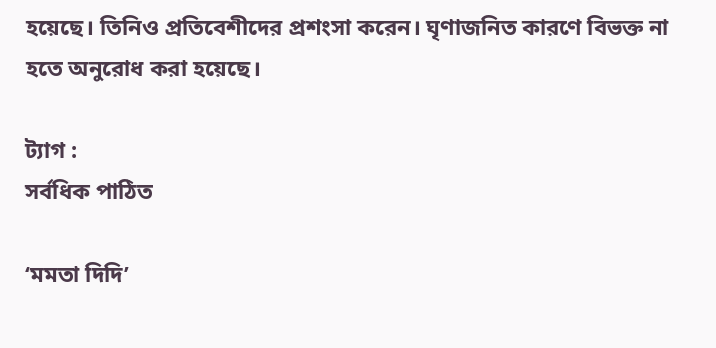হয়েছে। তিনিও প্রতিবেশীদের প্রশংসা করেন। ঘৃণাজনিত কারণে বিভক্ত না হতে অনুরোধ করা হয়েছে।

ট্যাগ :
সর্বধিক পাঠিত

‘মমতা দিদি’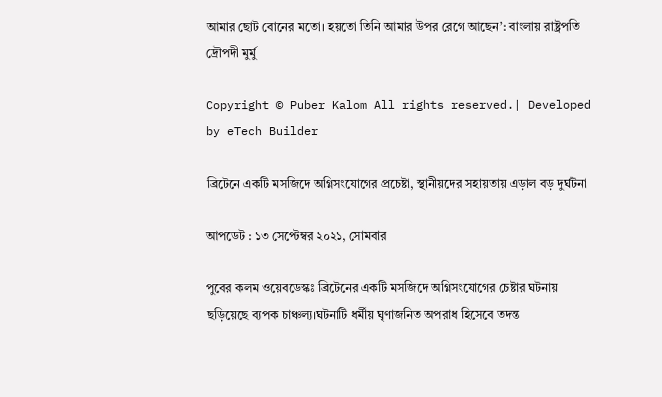আমার ছোট বোনের মতো। হয়তো তিনি আমার উপর রেগে আছেন’: বাংলায় রাষ্ট্রপতি দ্রৌপদী মুর্মু

Copyright © Puber Kalom All rights reserved.| Developed by eTech Builder

ব্রিটেনে একটি মসজিদে অগ্নিসংযোগের প্রচেষ্টা, স্থানীয়দের সহায়তায় এড়াল বড় দুর্ঘটনা

আপডেট : ১৩ সেপ্টেম্বর ২০২১, সোমবার

পুবের কলম ওয়েবডেস্কঃ ব্রিটেনের একটি মসজিদে অগ্নিসংযোগের চেষ্টার ঘটনায় ছড়িয়েছে ব্যপক চাঞ্চল্য।ঘটনাটি ধর্মীয় ঘৃণাজনিত অপরাধ হিসেবে তদন্ত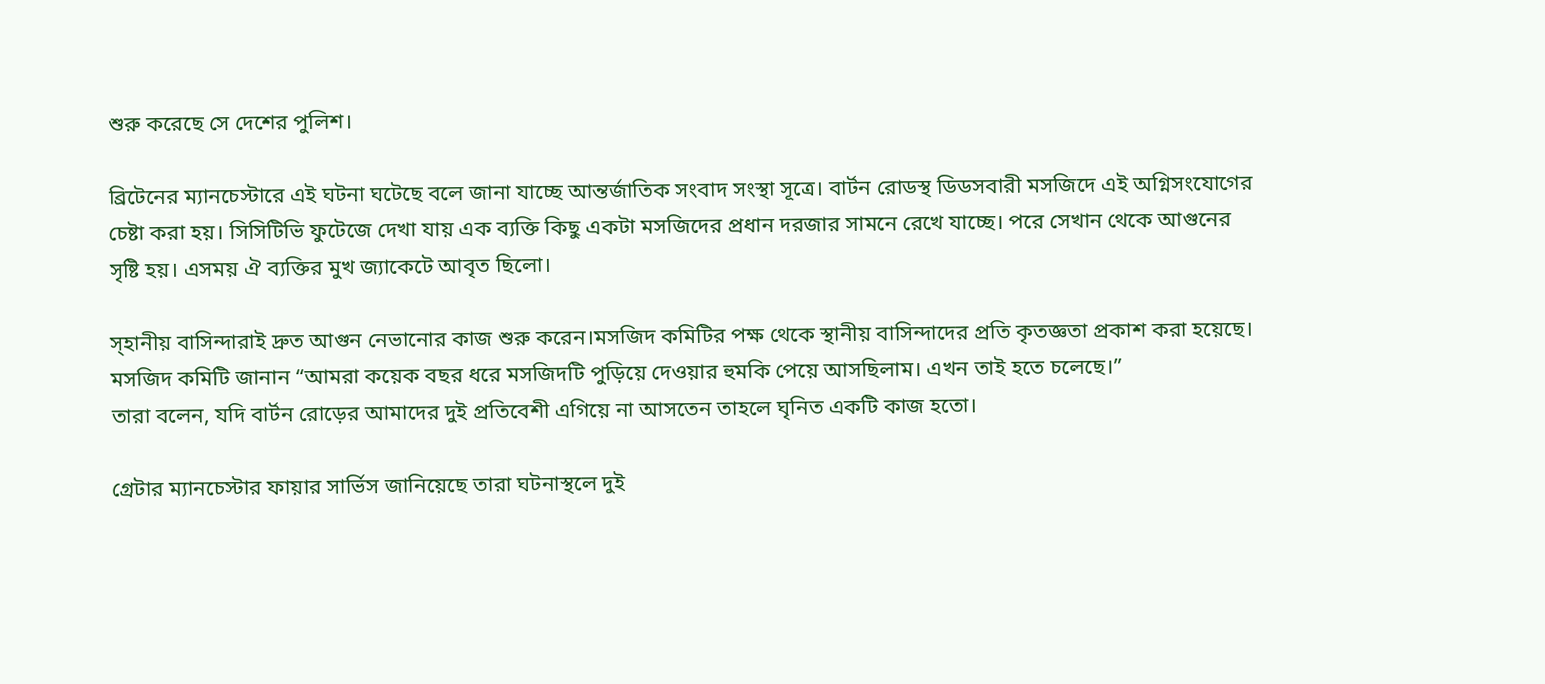শুরু করেছে সে দেশের পুলিশ।

ব্রিটেনের ম্যানচেস্টারে এই ঘটনা ঘটেছে বলে জানা যাচ্ছে আন্তর্জাতিক সংবাদ সংস্থা সূত্রে। বার্টন রোডস্থ ডিডসবারী মসজিদে এই অগ্নিসংযোগের চেষ্টা করা হয়। সিসিটিভি ফুটেজে দেখা যায় এক ব্যক্তি কিছু একটা মসজিদের প্রধান দরজার সামনে রেখে যাচ্ছে। পরে সেখান থেকে আগুনের সৃষ্টি হয়। এসময় ঐ ব্যক্তির মুখ জ্যাকেটে আবৃত ছিলো।

স্হানীয় বাসিন্দারাই দ্রুত আগুন নেভানোর কাজ শুরু করেন।মসজিদ কমিটির পক্ষ থেকে স্থানীয় বাসিন্দাদের প্রতি কৃতজ্ঞতা প্রকাশ করা হয়েছে। মসজিদ কমিটি জানান “আমরা কয়েক বছর ধরে মসজিদটি পুড়িয়ে দেওয়ার হুমকি পেয়ে আসছিলাম। এখন তাই হতে চলেছে।”
তারা বলেন, যদি বার্টন রোড়ের আমাদের দুই প্রতিবেশী এগিয়ে না আসতেন তাহলে ঘৃনিত একটি কাজ হতো।

গ্রেটার ম্যানচেস্টার ফায়ার সার্ভিস জানিয়েছে তারা ঘটনাস্থলে দুই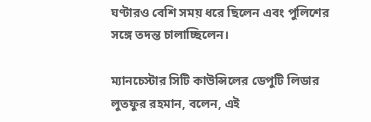ঘণ্টারও বেশি সময় ধরে ছিলেন এবং পুলিশের সঙ্গে তদন্ত চালাচ্ছিলেন।

ম্যানচেস্টার সিটি কাউন্সিলের ডেপুটি লিডার লুতফুর রহমান, বলেন, এই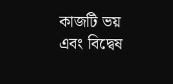কাজটি ভয় এবং বিদ্বেষ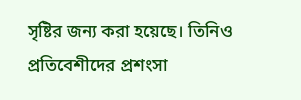সৃষ্টির জন্য করা হয়েছে। তিনিও প্রতিবেশীদের প্রশংসা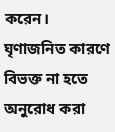করেন। ঘৃণাজনিত কারণে বিভক্ত না হতে অনুরোধ করা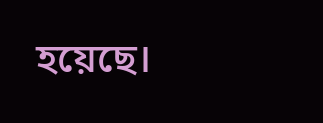হয়েছে।